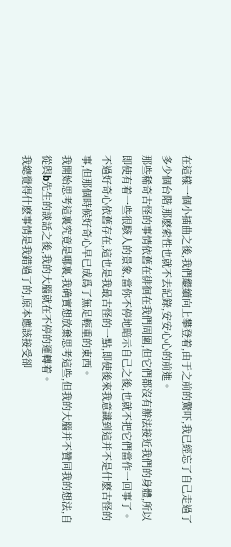在這樣一個小插曲之後,我們繼續向上攀登着,由于之前的驚吓,我已經忘了自己走過了多少個台階,那麽索性也就不去記錄,安安心心的前進。
那些稀奇古怪的事情依舊在徘徊在我們周圍,但它們都沒有辦法接近我們的身體,所以即使有着一些很駭人的景象,當你不停地暗示自己之後,也就不把它們當作一回事了。
不過好奇心依舊存在,這也是我最古怪的一點,即使後來我意識到這并不是什麽古怪的事,但那個時候好奇心早已成爲了無足輕重的東西。
我開始思考這裏究竟是哪裏,我确實想放棄思考這些,但我的大腦并不贊同我的想法,自從與b先生的談話之後,我的大腦就在不停的運轉着。
我總覺得什麽事情是我錯過了的,原本應該接受卻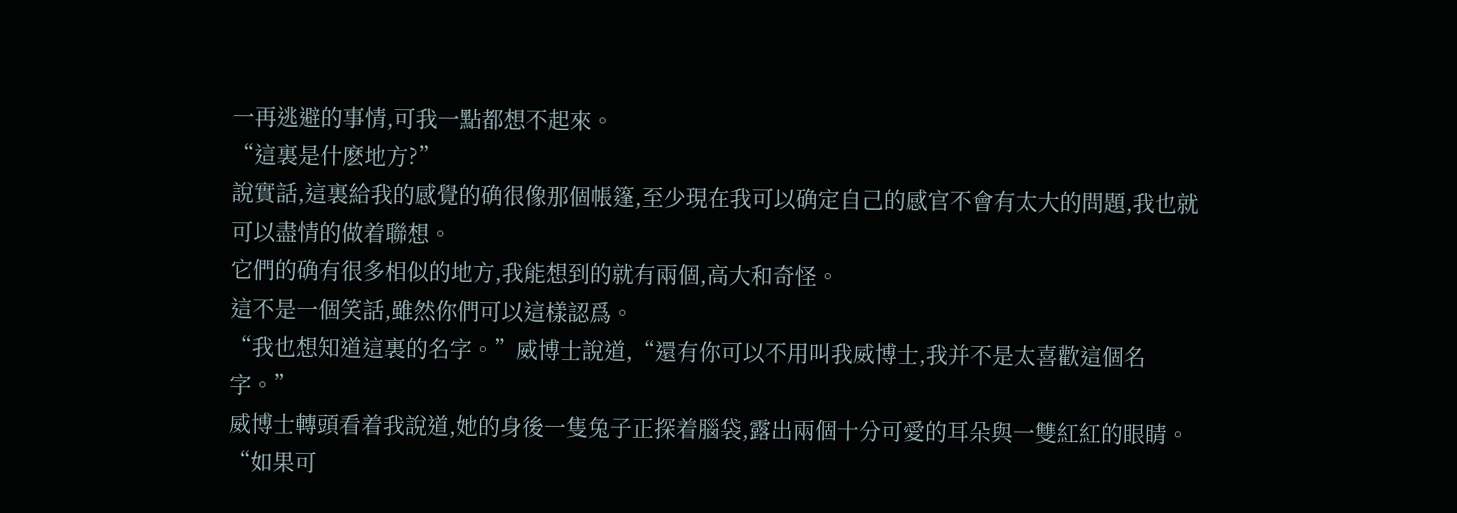一再逃避的事情,可我一點都想不起來。
“這裏是什麽地方?”
說實話,這裏給我的感覺的确很像那個帳篷,至少現在我可以确定自己的感官不會有太大的問題,我也就可以盡情的做着聯想。
它們的确有很多相似的地方,我能想到的就有兩個,高大和奇怪。
這不是一個笑話,雖然你們可以這樣認爲。
“我也想知道這裏的名字。”威博士說道,“還有你可以不用叫我威博士,我并不是太喜歡這個名字。”
威博士轉頭看着我說道,她的身後一隻兔子正探着腦袋,露出兩個十分可愛的耳朵與一雙紅紅的眼睛。
“如果可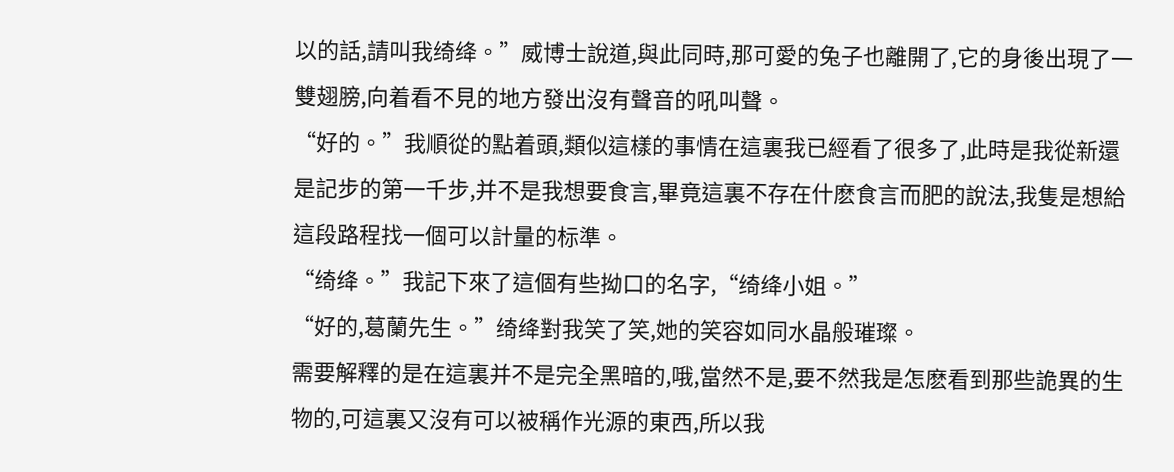以的話,請叫我绮绛。”威博士說道,與此同時,那可愛的兔子也離開了,它的身後出現了一雙翅膀,向着看不見的地方發出沒有聲音的吼叫聲。
“好的。”我順從的點着頭,類似這樣的事情在這裏我已經看了很多了,此時是我從新還是記步的第一千步,并不是我想要食言,畢竟這裏不存在什麽食言而肥的說法,我隻是想給這段路程找一個可以計量的标準。
“绮绛。”我記下來了這個有些拗口的名字,“绮绛小姐。”
“好的,葛蘭先生。”绮绛對我笑了笑,她的笑容如同水晶般璀璨。
需要解釋的是在這裏并不是完全黑暗的,哦,當然不是,要不然我是怎麽看到那些詭異的生物的,可這裏又沒有可以被稱作光源的東西,所以我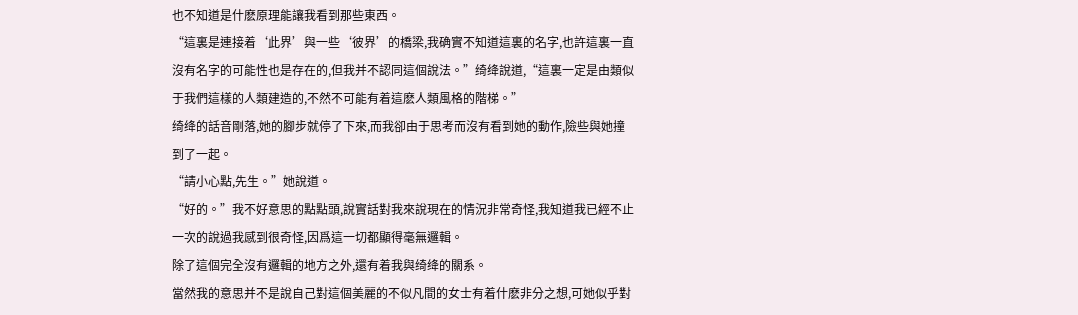也不知道是什麽原理能讓我看到那些東西。
“這裏是連接着‘此界’與一些‘彼界’的橋梁,我确實不知道這裏的名字,也許這裏一直沒有名字的可能性也是存在的,但我并不認同這個說法。”绮绛說道,“這裏一定是由類似于我們這樣的人類建造的,不然不可能有着這麽人類風格的階梯。”
绮绛的話音剛落,她的腳步就停了下來,而我卻由于思考而沒有看到她的動作,險些與她撞到了一起。
“請小心點,先生。”她說道。
“好的。”我不好意思的點點頭,說實話對我來說現在的情況非常奇怪,我知道我已經不止一次的說過我感到很奇怪,因爲這一切都顯得毫無邏輯。
除了這個完全沒有邏輯的地方之外,還有着我與绮绛的關系。
當然我的意思并不是說自己對這個美麗的不似凡間的女士有着什麽非分之想,可她似乎對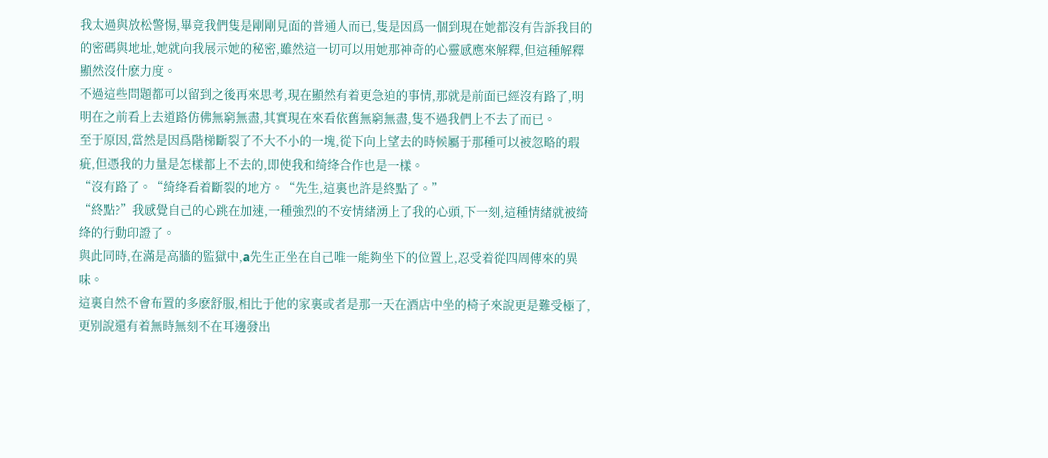我太過與放松警惕,畢竟我們隻是剛剛見面的普通人而已,隻是因爲一個到現在她都沒有告訴我目的的密碼與地址,她就向我展示她的秘密,雖然這一切可以用她那神奇的心靈感應來解釋,但這種解釋顯然沒什麽力度。
不過這些問題都可以留到之後再來思考,現在顯然有着更急迫的事情,那就是前面已經沒有路了,明明在之前看上去道路仿佛無窮無盡,其實現在來看依舊無窮無盡,隻不過我們上不去了而已。
至于原因,當然是因爲階梯斷裂了不大不小的一塊,從下向上望去的時候屬于那種可以被忽略的瑕疵,但憑我的力量是怎樣都上不去的,即使我和绮绛合作也是一樣。
“沒有路了。“绮绛看着斷裂的地方。“先生,這裏也許是終點了。”
“終點?”我感覺自己的心跳在加速,一種強烈的不安情緒湧上了我的心頭,下一刻,這種情緒就被绮绛的行動印證了。
與此同時,在滿是高牆的監獄中,a先生正坐在自己唯一能夠坐下的位置上,忍受着從四周傳來的異味。
這裏自然不會布置的多麽舒服,相比于他的家裏或者是那一天在酒店中坐的椅子來說更是難受極了,更别說還有着無時無刻不在耳邊發出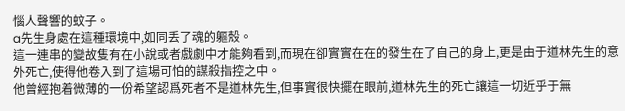惱人聲響的蚊子。
a先生身處在這種環境中,如同丢了魂的軀殼。
這一連串的變故隻有在小說或者戲劇中才能夠看到,而現在卻實實在在的發生在了自己的身上,更是由于道林先生的意外死亡,使得他卷入到了這場可怕的謀殺指控之中。
他曾經抱着微薄的一份希望認爲死者不是道林先生,但事實很快擺在眼前,道林先生的死亡讓這一切近乎于無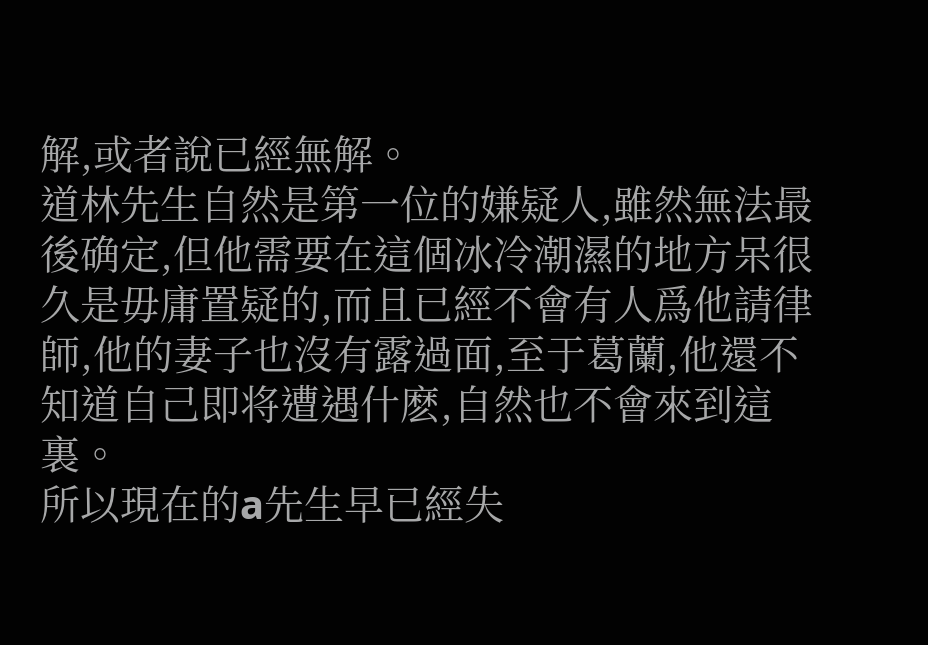解,或者說已經無解。
道林先生自然是第一位的嫌疑人,雖然無法最後确定,但他需要在這個冰冷潮濕的地方呆很久是毋庸置疑的,而且已經不會有人爲他請律師,他的妻子也沒有露過面,至于葛蘭,他還不知道自己即将遭遇什麽,自然也不會來到這裏。
所以現在的a先生早已經失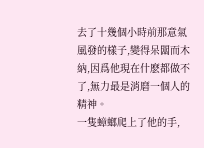去了十幾個小時前那意氣風發的樣子,變得呆闆而木納,因爲他現在什麽都做不了,無力最是消磨一個人的精神。
一隻蟑螂爬上了他的手,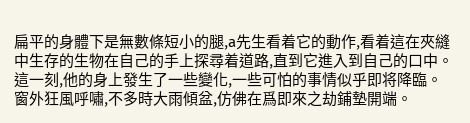扁平的身體下是無數條短小的腿,a先生看着它的動作,看着這在夾縫中生存的生物在自己的手上探尋着道路,直到它進入到自己的口中。
這一刻,他的身上發生了一些變化,一些可怕的事情似乎即将降臨。
窗外狂風呼嘯,不多時大雨傾盆,仿佛在爲即來之劫鋪墊開端。